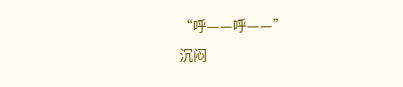“呼——呼——”
沉闷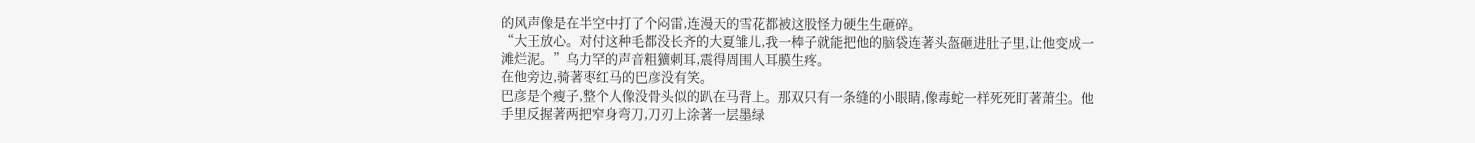的风声像是在半空中打了个闷雷,连漫天的雪花都被这股怪力硬生生砸碎。
“大王放心。对付这种毛都没长齐的大夏雏儿,我一棒子就能把他的脑袋连著头盔砸进肚子里,让他变成一滩烂泥。”乌力罕的声音粗獷刺耳,震得周围人耳膜生疼。
在他旁边,骑著枣红马的巴彦没有笑。
巴彦是个瘦子,整个人像没骨头似的趴在马背上。那双只有一条缝的小眼睛,像毒蛇一样死死盯著萧尘。他手里反握著两把窄身弯刀,刀刃上涂著一层墨绿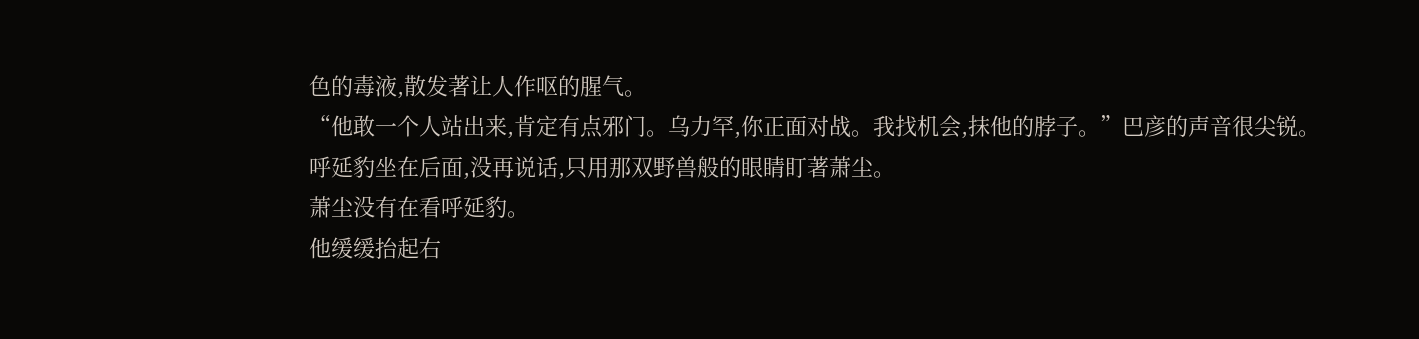色的毒液,散发著让人作呕的腥气。
“他敢一个人站出来,肯定有点邪门。乌力罕,你正面对战。我找机会,抹他的脖子。”巴彦的声音很尖锐。
呼延豹坐在后面,没再说话,只用那双野兽般的眼睛盯著萧尘。
萧尘没有在看呼延豹。
他缓缓抬起右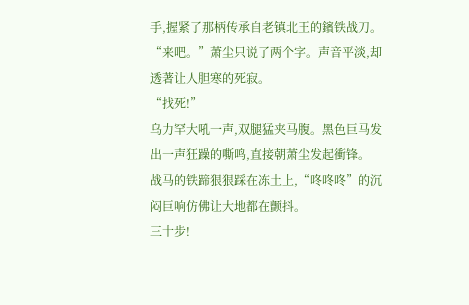手,握紧了那柄传承自老镇北王的鑌铁战刀。
“来吧。”萧尘只说了两个字。声音平淡,却透著让人胆寒的死寂。
“找死!”
乌力罕大吼一声,双腿猛夹马腹。黑色巨马发出一声狂躁的嘶鸣,直接朝萧尘发起衝锋。
战马的铁蹄狠狠踩在冻土上,“咚咚咚”的沉闷巨响仿佛让大地都在颤抖。
三十步!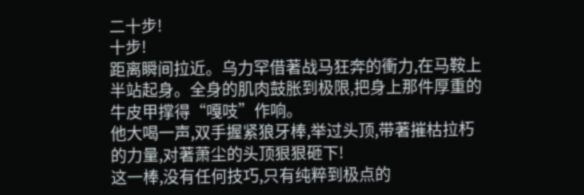二十步!
十步!
距离瞬间拉近。乌力罕借著战马狂奔的衝力,在马鞍上半站起身。全身的肌肉鼓胀到极限,把身上那件厚重的牛皮甲撑得“嘎吱”作响。
他大喝一声,双手握紧狼牙棒,举过头顶,带著摧枯拉朽的力量,对著萧尘的头顶狠狠砸下!
这一棒,没有任何技巧,只有纯粹到极点的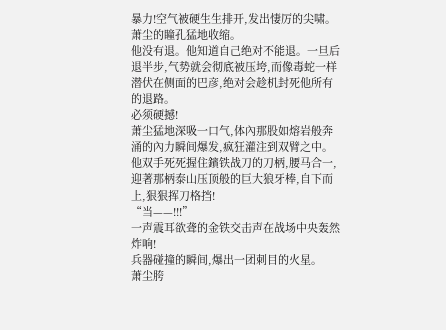暴力!空气被硬生生排开,发出悽厉的尖啸。
萧尘的瞳孔猛地收缩。
他没有退。他知道自己绝对不能退。一旦后退半步,气势就会彻底被压垮,而像毒蛇一样潜伏在侧面的巴彦,绝对会趁机封死他所有的退路。
必须硬撼!
萧尘猛地深吸一口气,体內那股如熔岩般奔涌的內力瞬间爆发,疯狂灌注到双臂之中。
他双手死死握住鑌铁战刀的刀柄,腰马合一,迎著那柄泰山压顶般的巨大狼牙棒,自下而上,狠狠挥刀格挡!
“当——!!!”
一声震耳欲聋的金铁交击声在战场中央轰然炸响!
兵器碰撞的瞬间,爆出一团刺目的火星。
萧尘胯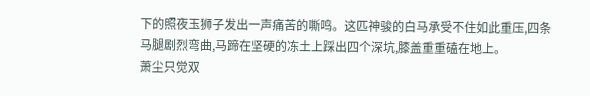下的照夜玉狮子发出一声痛苦的嘶鸣。这匹神骏的白马承受不住如此重压,四条马腿剧烈弯曲,马蹄在坚硬的冻土上踩出四个深坑,膝盖重重磕在地上。
萧尘只觉双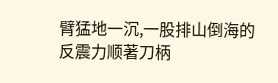臂猛地一沉,一股排山倒海的反震力顺著刀柄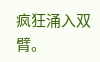疯狂涌入双臂。